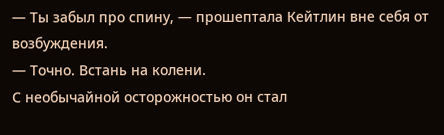— Ты забыл про спину, — прошептала Кейтлин вне себя от возбуждения.
— Точно. Встань на колени.
С необычайной осторожностью он стал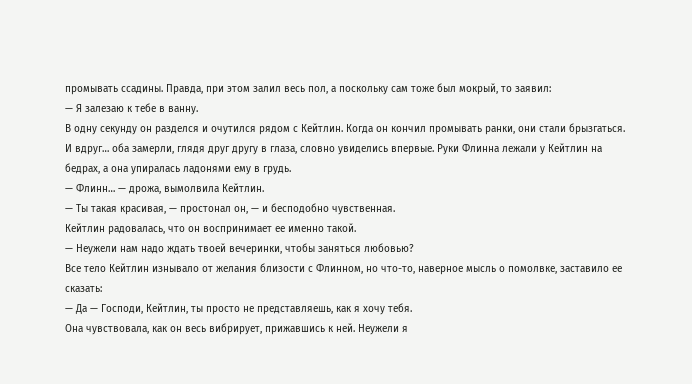промывать ссадины. Правда, при этом залил весь пол, а поскольку сам тоже был мокрый, то заявил:
— Я залезаю к тебе в ванну.
В одну секунду он разделся и очутился рядом с Кейтлин. Когда он кончил промывать ранки, они стали брызгаться.
И вдруг… оба замерли, глядя друг другу в глаза, словно увиделись впервые. Руки Флинна лежали у Кейтлин на бедрах, а она упиралась ладонями ему в грудь.
— Флинн… — дрожа, вымолвила Кейтлин.
— Ты такая красивая, — простонал он, — и бесподобно чувственная.
Кейтлин радовалась, что он воспринимает ее именно такой.
— Неужели нам надо ждать твоей вечеринки, чтобы заняться любовью?
Все тело Кейтлин изнывало от желания близости с Флинном, но что-то, наверное мысль о помолвке, заставило ее сказать:
— Да — Господи, Кейтлин, ты просто не представляешь, как я хочу тебя.
Она чувствовала, как он весь вибрирует, прижавшись к ней. Неужели я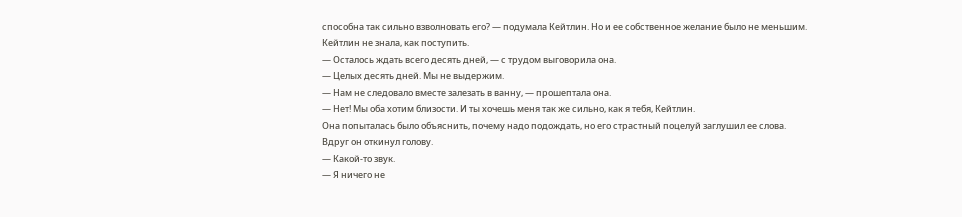способна так сильно взволновать его? — подумала Кейтлин. Но и ее собственное желание было не меньшим.
Кейтлин не знала, как поступить.
— Осталось ждать всего десять дней, — с трудом выговорила она.
— Целых десять дней. Мы не выдержим.
— Нам не следовало вместе залезать в ванну, — прошептала она.
— Нет! Мы оба хотим близости. И ты хочешь меня так же сильно, как я тебя, Кейтлин.
Она попыталась было объяснить, почему надо подождать, но его страстный поцелуй заглушил ее слова.
Вдруг он откинул голову.
— Какой-то звук.
— Я ничего не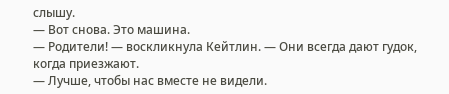слышу.
— Вот снова. Это машина.
— Родители! — воскликнула Кейтлин. — Они всегда дают гудок, когда приезжают.
— Лучше, чтобы нас вместе не видели.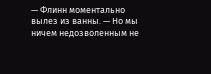— Флинн моментально вылез из ванны. — Но мы ничем недозволенным не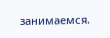занимаемся.